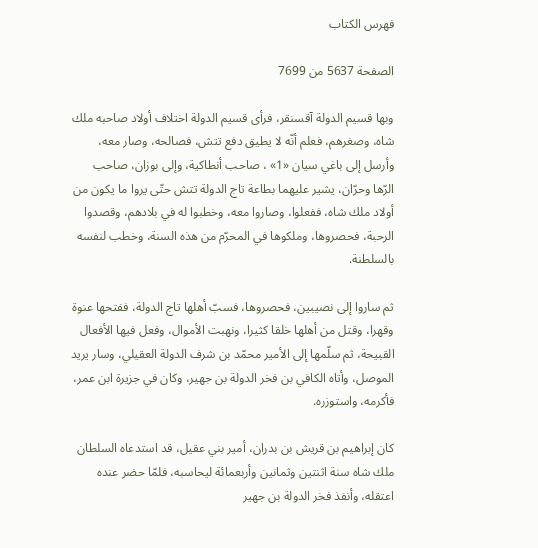فهرس الكتاب

الصفحة 5637 من 7699

وبها قسيم الدولة آقسنقر، فرأى قسيم الدولة اختلاف أولاد صاحبه ملك شاه، وصغرهم، فعلم أنّه لا يطيق دفع تتش، فصالحه، وصار معه، وأرسل إلى باغي سيان «1» ، صاحب أنطاكية، وإلى بوزان، صاحب الرّها وحرّان، يشير عليهما بطاعة تاج الدولة تتش حتّى يروا ما يكون من أولاد ملك شاه، ففعلوا، وصاروا معه، وخطبوا له في بلادهم، وقصدوا الرحبة، فحصروها، وملكوها في المحرّم من هذه السنة، وخطب لنفسه بالسلطنة.

ثم ساروا إلى نصيبين، فحصروها، فسبّ أهلها تاج الدولة، ففتحها عنوة وقهرا، وقتل من أهلها خلقا كثيرا، ونهبت الأموال، وفعل فيها الأفعال القبيحة، ثم سلّمها إلى الأمير محمّد بن شرف الدولة العقيلي، وسار يريد الموصل، وأتاه الكافي بن فخر الدولة بن جهير، وكان في جزيرة ابن عمر، فأكرمه، واستوزره.

كان إبراهيم بن قريش بن بدران، أمير بني عقيل، قد استدعاه السلطان ملك شاه سنة اثنتين وثمانين وأربعمائة ليحاسبه، فلمّا حضر عنده اعتقله، وأنفذ فخر الدولة بن جهير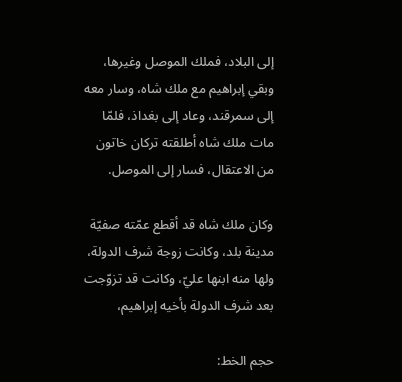إلى البلاد، فملك الموصل وغيرها، وبقي إبراهيم مع ملك شاه، وسار معه إلى سمرقند، وعاد إلى بغداذ، فلمّا مات ملك شاه أطلقته تركان خاتون من الاعتقال، فسار إلى الموصل.

وكان ملك شاه قد أقطع عمّته صفيّة مدينة بلد، وكانت زوجة شرف الدولة، ولها منه ابنها عليّ، وكانت قد تزوّجت بعد شرف الدولة بأخيه إبراهيم،

حجم الخط: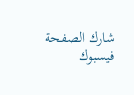شارك الصفحة
فيسبوك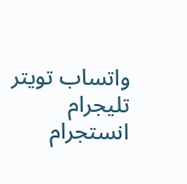واتساب تويتر تليجرام انستجرام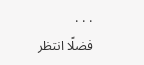. . .
فضلًا انتظر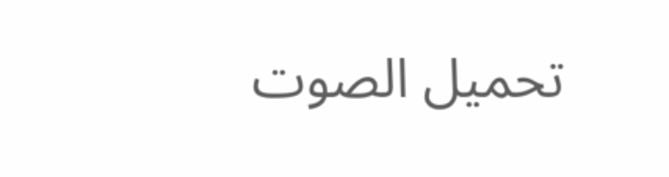تحميل الصوت